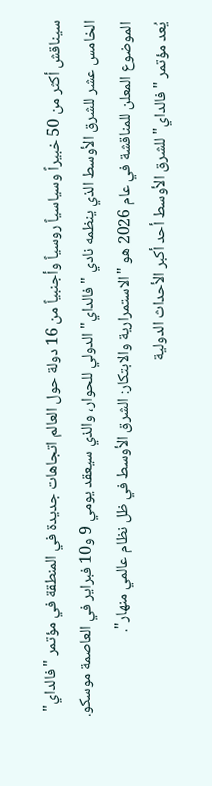سيناقش أكثر من 50 خبيراً وسياسياً روسياً وأجنبياً من 16 دولة حول العالم اتجاهات جديدة في المنطقة في مؤتمر "فالداي" الخامس عشر للشرق الأوسط الذي ينظمه نادي "فالداي" الدولي للحوار، والذي سيعقد يومي 9 و10 فبراير في العاصمة موسكو. الموضوع المعلن للمناقشة في عام 2026 هو "الاستمرارية والابتكار: الشرق الأوسط في ظل نظام عالمي منهار".
يُعد مؤتمر "فالداي" للشرق الأوسط أحد أكبر الأحداث الدولية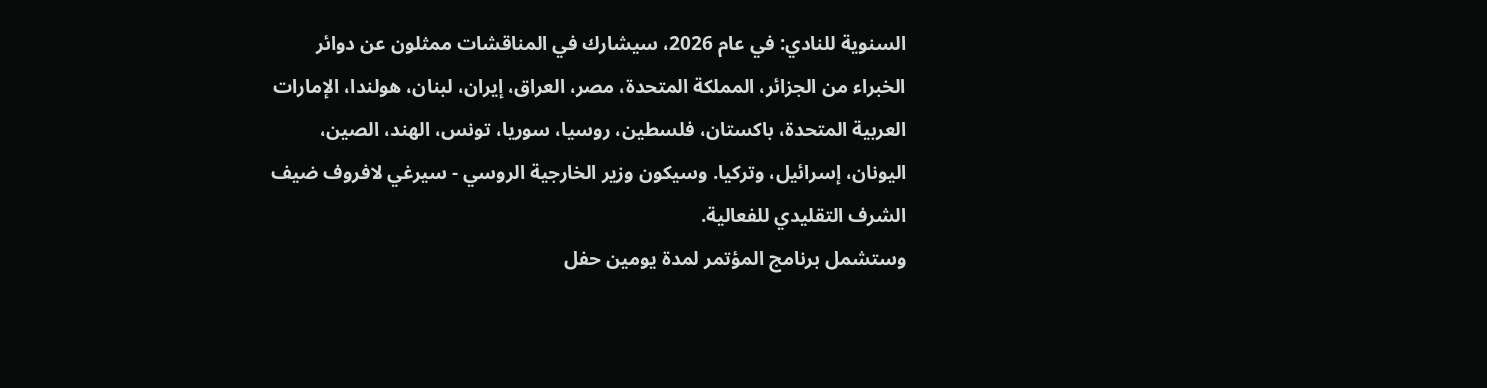السنوية للنادي: في عام 2026، سيشارك في المناقشات ممثلون عن دوائر الخبراء من الجزائر، المملكة المتحدة، مصر، العراق، إيران، لبنان، هولندا، الإمارات العربية المتحدة، باكستان، فلسطين، روسيا، سوريا، تونس، الهند، الصين، اليونان، إسرائيل، وتركيا. وسيكون وزير الخارجية الروسي - سيرغي لافروف ضيف الشرف التقليدي للفعالية.
وستشمل برنامج المؤتمر لمدة يومين حفل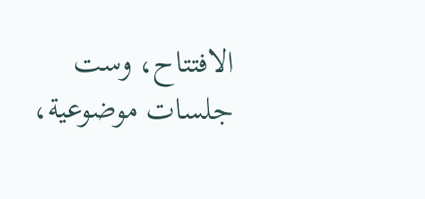الافتتاح، وست جلسات موضوعية،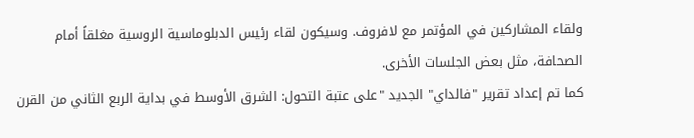ولقاء المشاركين في المؤتمر مع لافروف. وسيكون لقاء رئيس الدبلوماسية الروسية مغلقاً أمام الصحافة، مثل بعض الجلسات الأخرى.
كما تم إعداد تقرير "فالداي" الجديد "على عتبة التحول: الشرق الأوسط في بداية الربع الثاني من القرن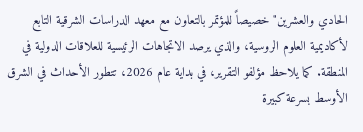الحادي والعشرين" خصيصاً للمؤتمر بالتعاون مع معهد الدراسات الشرقية التابع لأكاديمية العلوم الروسية، والذي يرصد الاتجاهات الرئيسية للعلاقات الدولية في المنطقة. كما يلاحظ مؤلفو التقرير، في بداية عام 2026، تتطور الأحداث في الشرق الأوسط بسرعة كبيرة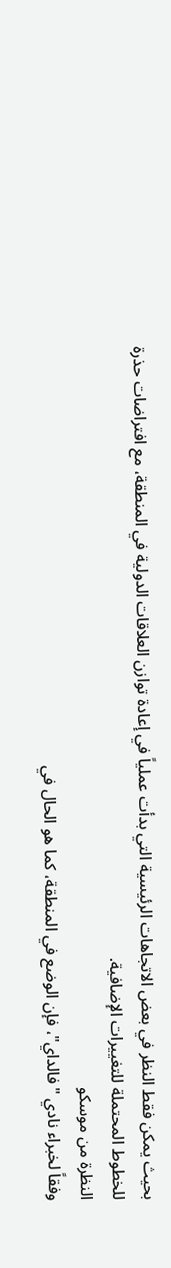بحيث يمكن فقط النظر في بعض الاتجاهات الرئيسية التي بدأت عملياً في إعادة توازن العلاقات الدولية في المنطقة، مع افتراضات حذرة للخطوط المحتملة للتغييرات الإضافية.
النظرة من موسكو
وفقاً لخبراء نادي "فالداي"، فإن الوضع في المنطقة، كما هو الحال في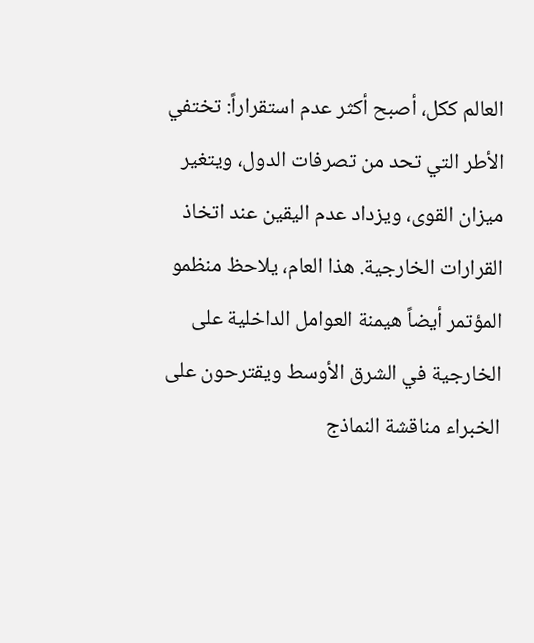العالم ككل، أصبح أكثر عدم استقراراً: تختفي الأطر التي تحد من تصرفات الدول، ويتغير ميزان القوى، ويزداد عدم اليقين عند اتخاذ القرارات الخارجية. هذا العام، يلاحظ منظمو المؤتمر أيضاً هيمنة العوامل الداخلية على الخارجية في الشرق الأوسط ويقترحون على الخبراء مناقشة النماذج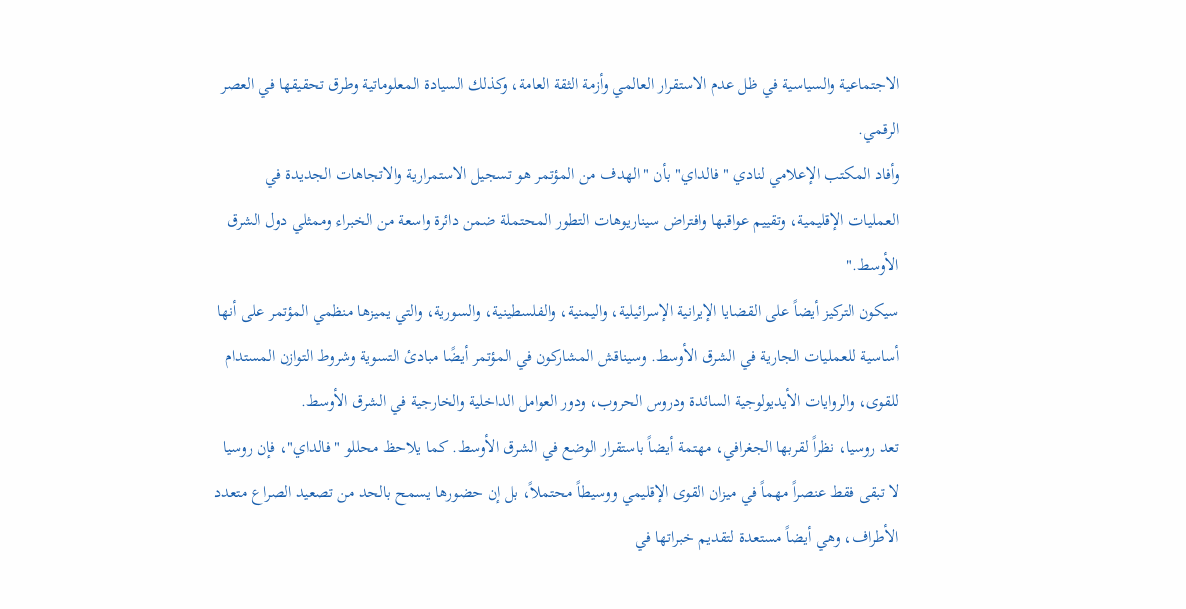الاجتماعية والسياسية في ظل عدم الاستقرار العالمي وأزمة الثقة العامة، وكذلك السيادة المعلوماتية وطرق تحقيقها في العصر الرقمي.
وأفاد المكتب الإعلامي لنادي "فالداي" بأن "الهدف من المؤتمر هو تسجيل الاستمرارية والاتجاهات الجديدة في العمليات الإقليمية، وتقييم عواقبها وافتراض سيناريوهات التطور المحتملة ضمن دائرة واسعة من الخبراء وممثلي دول الشرق الأوسط."
سيكون التركيز أيضاً على القضايا الإيرانية الإسرائيلية، واليمنية، والفلسطينية، والسورية، والتي يميزها منظمي المؤتمر على أنها أساسية للعمليات الجارية في الشرق الأوسط. وسيناقش المشاركون في المؤتمر أيضًا مبادئ التسوية وشروط التوازن المستدام للقوى، والروايات الأيديولوجية السائدة ودروس الحروب، ودور العوامل الداخلية والخارجية في الشرق الأوسط.
تعد روسيا، نظراً لقربها الجغرافي، مهتمة أيضاً باستقرار الوضع في الشرق الأوسط. كما يلاحظ محللو "فالداي"، فإن روسيا لا تبقى فقط عنصراً مهماً في ميزان القوى الإقليمي ووسيطاً محتملاً، بل إن حضورها يسمح بالحد من تصعيد الصراع متعدد الأطراف، وهي أيضاً مستعدة لتقديم خبراتها في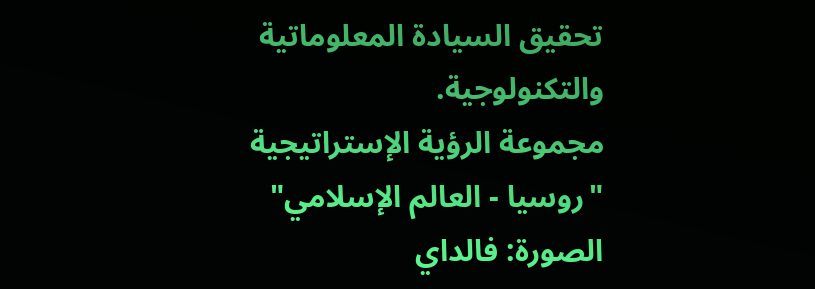تحقيق السيادة المعلوماتية والتكنولوجية.
مجموعة الرؤية الإستراتيجية "روسيا - العالم الإسلامي"
الصورة: فالداي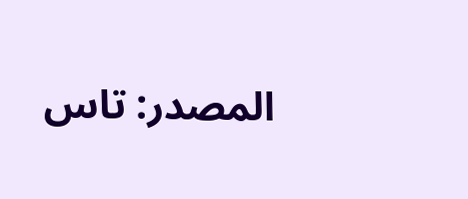المصدر: تاس